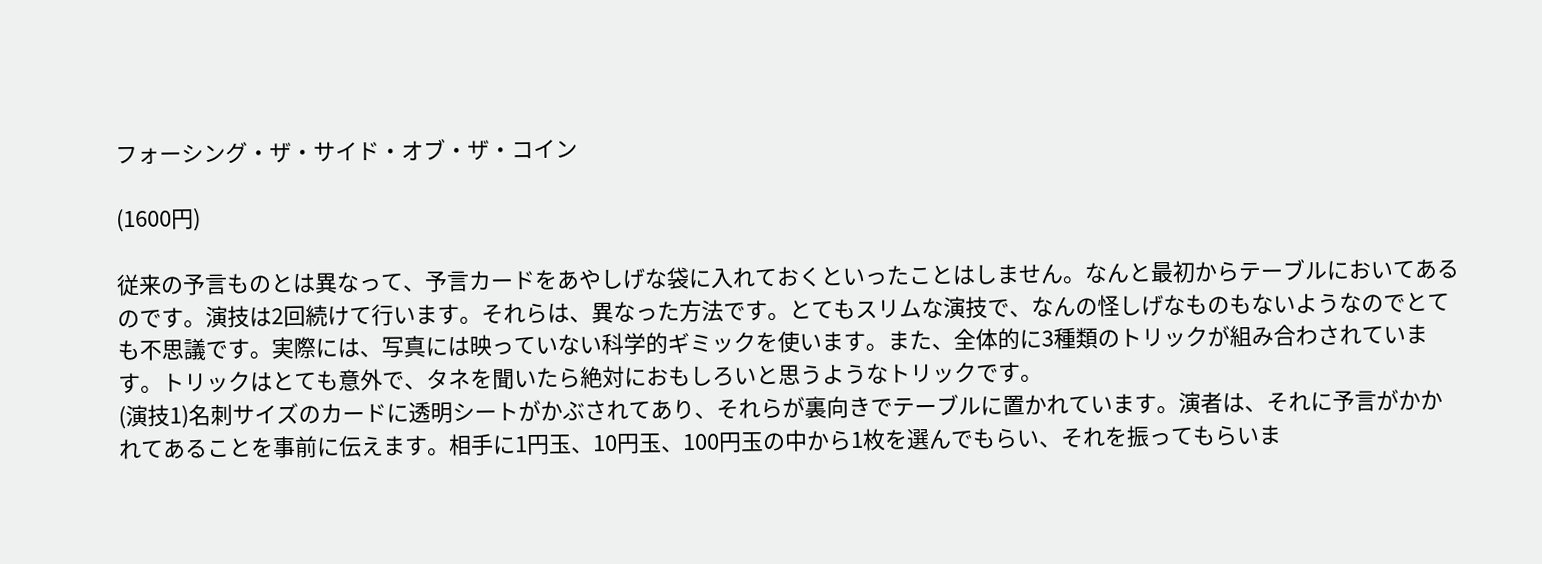フォーシング・ザ・サイド・オブ・ザ・コイン

(1600円)

従来の予言ものとは異なって、予言カードをあやしげな袋に入れておくといったことはしません。なんと最初からテーブルにおいてあるのです。演技は2回続けて行います。それらは、異なった方法です。とてもスリムな演技で、なんの怪しげなものもないようなのでとても不思議です。実際には、写真には映っていない科学的ギミックを使います。また、全体的に3種類のトリックが組み合わされています。トリックはとても意外で、タネを聞いたら絶対におもしろいと思うようなトリックです。
(演技1)名刺サイズのカードに透明シートがかぶされてあり、それらが裏向きでテーブルに置かれています。演者は、それに予言がかかれてあることを事前に伝えます。相手に1円玉、10円玉、100円玉の中から1枚を選んでもらい、それを振ってもらいま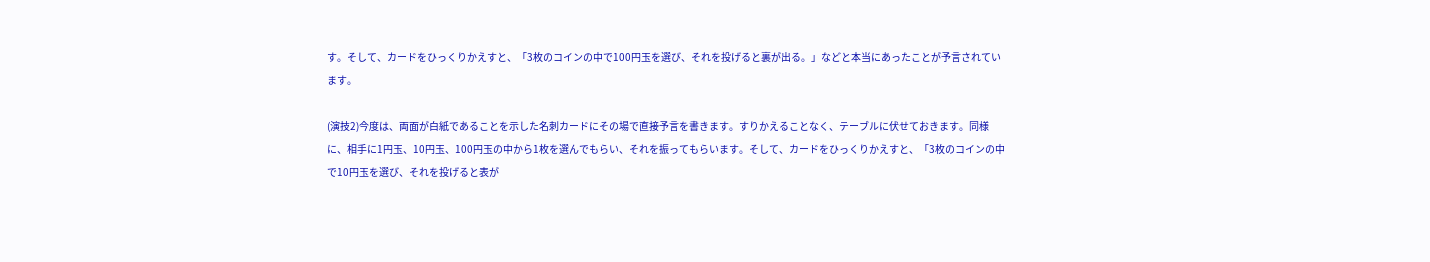す。そして、カードをひっくりかえすと、「3枚のコインの中で100円玉を選び、それを投げると裏が出る。」などと本当にあったことが予言されています。

(演技2)今度は、両面が白紙であることを示した名刺カードにその場で直接予言を書きます。すりかえることなく、テーブルに伏せておきます。同様に、相手に1円玉、10円玉、100円玉の中から1枚を選んでもらい、それを振ってもらいます。そして、カードをひっくりかえすと、「3枚のコインの中で10円玉を選び、それを投げると表が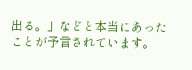出る。」などと本当にあったことが予言されています。